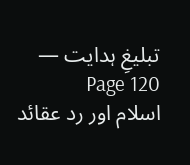تبلیغِ ہدایت — Page 120
اسلام اور رد عقائد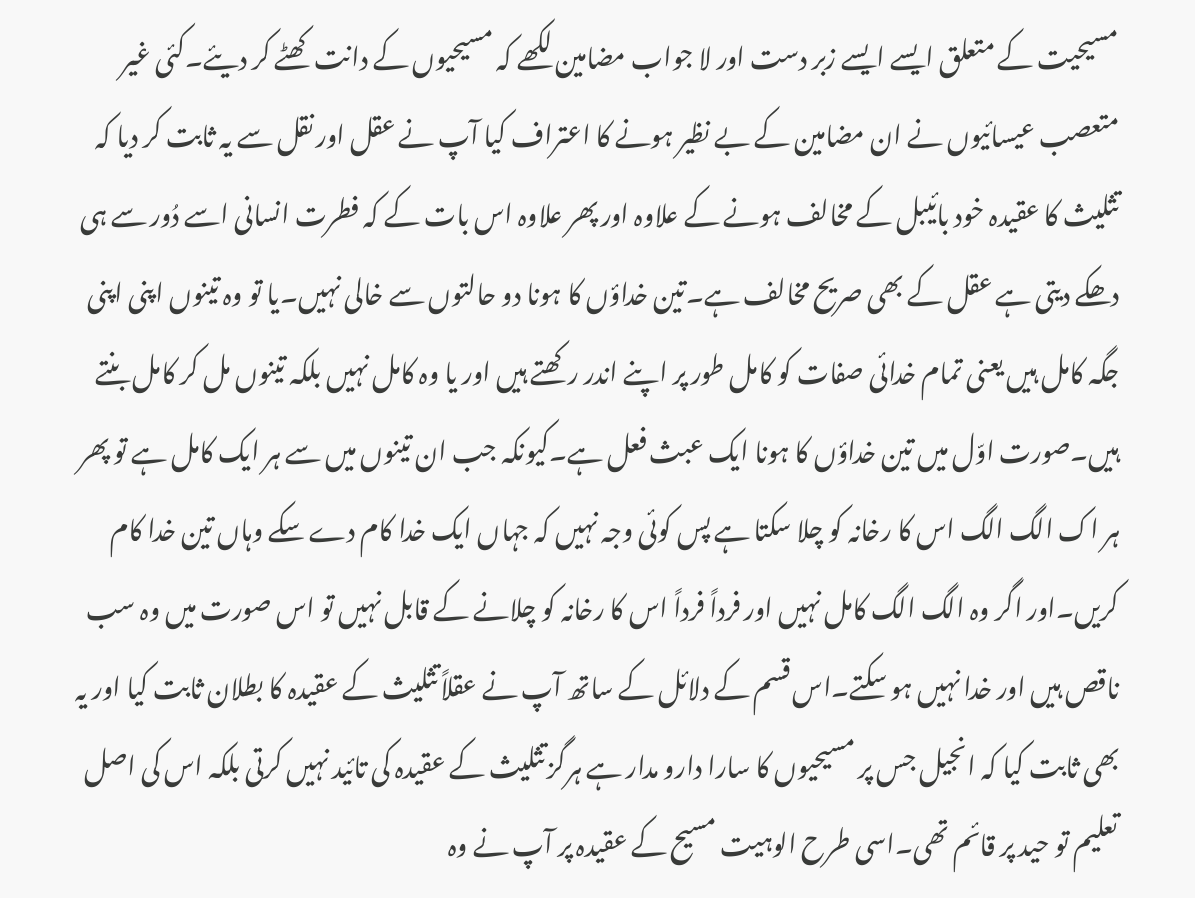مسیحیت کے متعلق ایسے ایسے زبر دست اور لا جواب مضامین لکھے کہ مسیحیوں کے دانت کھٹے کر دیئے۔کئی غیر متعصب عیسائیوں نے ان مضامین کے بے نظیر ہونے کا اعتراف کیا آپ نے عقل اور نقل سے یہ ثابت کر دیا کہ تثلیث کا عقیدہ خود بائیبل کے مخالف ہونے کے علاوہ اور پھر علاوہ اس بات کے کہ فطرت انسانی اسے دُور سے ہی دھکے دیتی ہے عقل کے بھی صریح مخالف ہے۔تین خداؤں کا ہونا دو حالتوں سے خالی نہیں۔یا تو وہ تینوں اپنی اپنی جگہ کامل ہیں یعنی تمام خدائی صفات کو کامل طور پر اپنے اندر رکھتے ہیں اور یا وہ کامل نہیں بلکہ تینوں مل کر کامل بنتے ہیں۔صورت اوّل میں تین خداؤں کا ہونا ایک عبث فعل ہے۔کیونکہ جب ان تینوں میں سے ہر ایک کامل ہے تو پھر ہر اک الگ الگ اس کا رخانہ کو چلا سکتا ہے پس کوئی وجہ نہیں کہ جہاں ایک خدا کام دے سکے وہاں تین خدا کام کریں۔اور اگر وہ الگ الگ کامل نہیں اور فرداً فرداً اس کا رخانہ کو چلانے کے قابل نہیں تو اس صورت میں وہ سب ناقص ہیں اور خدا نہیں ہو سکتے۔اس قسم کے دلائل کے ساتھ آپ نے عقلاً تثلیث کے عقیدہ کا بطلان ثابت کیا اور یہ بھی ثابت کیا کہ انجیل جس پر مسیحیوں کا سارا دارو مدار ہے ہرگز تثلیث کے عقیدہ کی تائید نہیں کرتی بلکہ اس کی اصل تعلیم تو حید پر قائم تھی۔اسی طرح الوہیت مسیح کے عقیدہ پر آپ نے وہ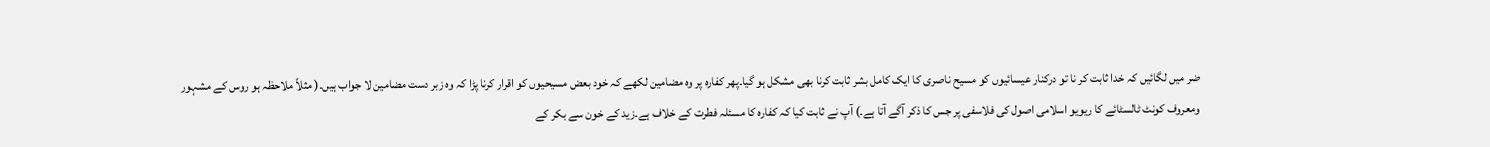ضر میں لگائیں کہ خدا ثابت کر نا تو درکنار عیسائیوں کو مسیح ناصری کا ایک کامل بشر ثابت کرنا بھی مشکل ہو گیا۔پھر کفارہ پر وہ مضامین لکھے کہ خود بعض مسیحیوں کو اقرار کرنا پڑا کہ وہ زبر دست مضامین لا جواب ہیں۔( مثلاً ملاحظہ ہو روس کے مشہور ومعروف کونٹ ٹالسٹائے کا ریویو اسلامی اصول کی فلاسفی پر جس کا ذکر آگے آتا ہے۔) آپ نے ثابت کیا کہ کفارہ کا مسئلہ فطرت کے خلاف ہے۔زید کے خون سے بکر کے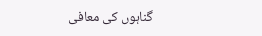گناہوں کی معافی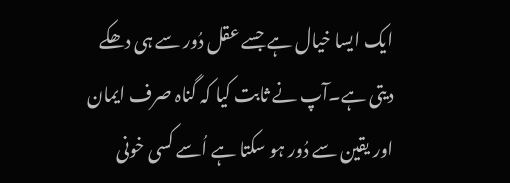ایک ایسا خیال ہے جسے عقل دُور سے ہی دھکے دیتی ہے۔آپ نے ثابت کیا کہ گناہ صرف ایمان اور یقین سے دُور ہو سکتا ہے اُسے کسی خونی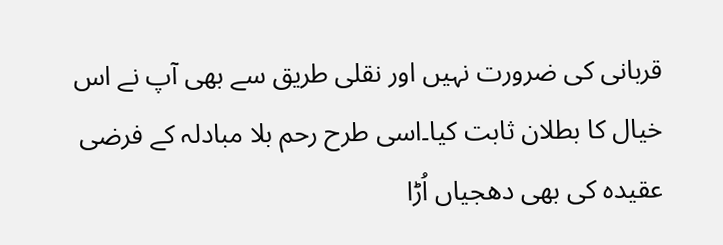قربانی کی ضرورت نہیں اور نقلی طریق سے بھی آپ نے اس خیال کا بطلان ثابت کیا۔اسی طرح رحم بلا مبادلہ کے فرضی عقیدہ کی بھی دھجیاں اُڑا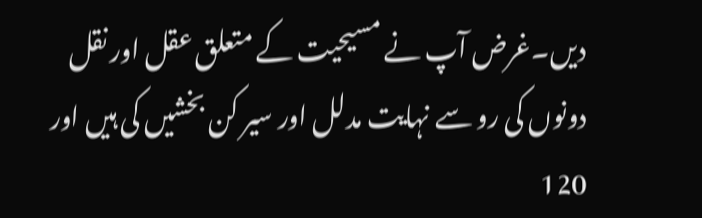دیں۔غرض آپ نے مسیحیت کے متعلق عقل اور نقل دونوں کی رو سے نہایت مدلل اور سیر کن بخشیں کی ہیں اور 120